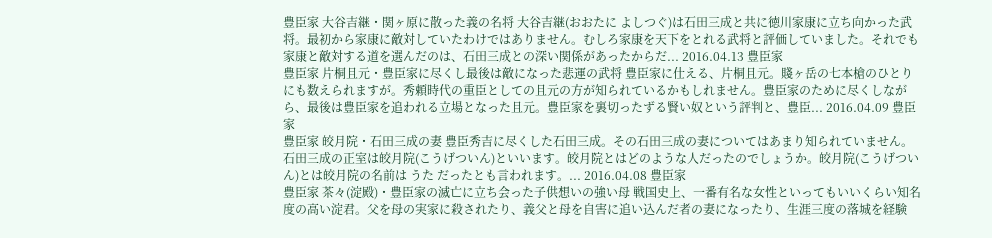豊臣家 大谷吉継・関ヶ原に散った義の名将 大谷吉継(おおたに よしつぐ)は石田三成と共に徳川家康に立ち向かった武将。最初から家康に敵対していたわけではありません。むしろ家康を天下をとれる武将と評価していました。それでも家康と敵対する道を選んだのは、石田三成との深い関係があったからだ... 2016.04.13 豊臣家
豊臣家 片桐且元・豊臣家に尽くし最後は敵になった悲運の武将 豊臣家に仕える、片桐且元。賤ヶ岳の七本槍のひとりにも数えられますが。秀頼時代の重臣としての且元の方が知られているかもしれません。豊臣家のために尽くしながら、最後は豊臣家を追われる立場となった且元。豊臣家を裏切ったずる賢い奴という評判と、豊臣... 2016.04.09 豊臣家
豊臣家 皎月院・石田三成の妻 豊臣秀吉に尽くした石田三成。その石田三成の妻についてはあまり知られていません。石田三成の正室は皎月院(こうげついん)といいます。皎月院とはどのような人だったのでしょうか。皎月院(こうげついん)とは皎月院の名前は うた だったとも言われます。... 2016.04.08 豊臣家
豊臣家 茶々(淀殿)・豊臣家の滅亡に立ち会った子供想いの強い母 戦国史上、一番有名な女性といってもいいくらい知名度の高い淀君。父を母の実家に殺されたり、義父と母を自害に追い込んだ者の妻になったり、生涯三度の落城を経験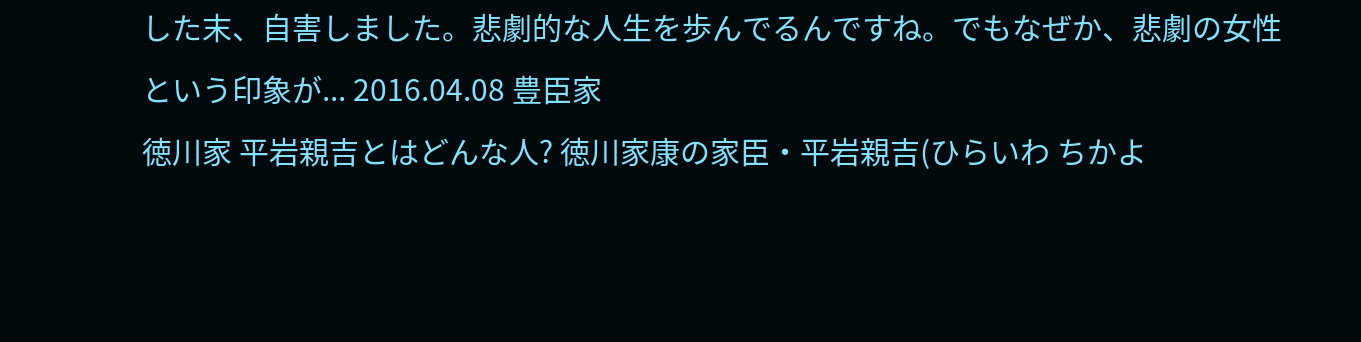した末、自害しました。悲劇的な人生を歩んでるんですね。でもなぜか、悲劇の女性という印象が... 2016.04.08 豊臣家
徳川家 平岩親吉とはどんな人? 徳川家康の家臣・平岩親吉(ひらいわ ちかよ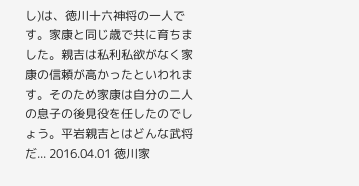し)は、徳川十六神将の一人です。家康と同じ歳で共に育ちました。親吉は私利私欲がなく家康の信頼が高かったといわれます。そのため家康は自分の二人の息子の後見役を任したのでしょう。平岩親吉とはどんな武将だ... 2016.04.01 徳川家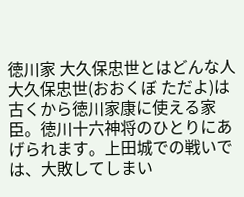徳川家 大久保忠世とはどんな人 大久保忠世(おおくぼ ただよ)は古くから徳川家康に使える家臣。徳川十六神将のひとりにあげられます。上田城での戦いでは、大敗してしまい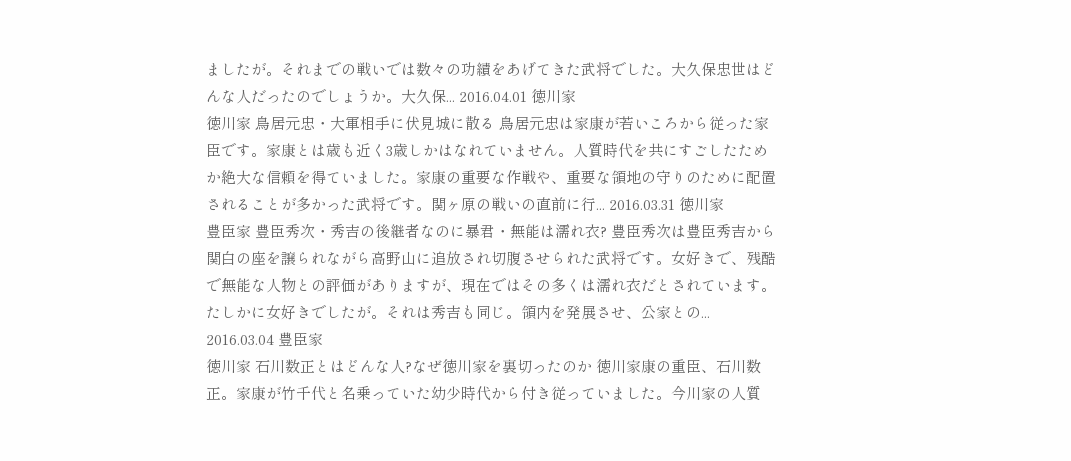ましたが。それまでの戦いでは数々の功績をあげてきた武将でした。大久保忠世はどんな人だったのでしょうか。大久保... 2016.04.01 徳川家
徳川家 鳥居元忠・大軍相手に伏見城に散る 鳥居元忠は家康が若いころから従った家臣です。家康とは歳も近く3歳しかはなれていません。人質時代を共にすごしたためか絶大な信頼を得ていました。家康の重要な作戦や、重要な領地の守りのために配置されることが多かった武将です。関ヶ原の戦いの直前に行... 2016.03.31 徳川家
豊臣家 豊臣秀次・秀吉の後継者なのに暴君・無能は濡れ衣? 豊臣秀次は豊臣秀吉から関白の座を譲られながら高野山に追放され切腹させられた武将です。女好きで、残酷で無能な人物との評価がありますが、現在ではその多くは濡れ衣だとされています。たしかに女好きでしたが。それは秀吉も同じ。領内を発展させ、公家との... 2016.03.04 豊臣家
徳川家 石川数正とはどんな人?なぜ徳川家を裏切ったのか 徳川家康の重臣、石川数正。家康が竹千代と名乗っていた幼少時代から付き従っていました。今川家の人質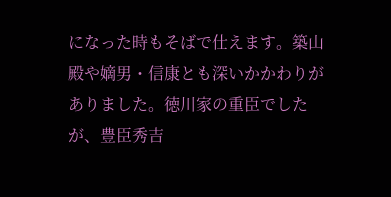になった時もそばで仕えます。築山殿や嫡男・信康とも深いかかわりがありました。徳川家の重臣でしたが、豊臣秀吉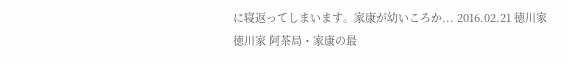に寝返ってしまいます。家康が幼いころか... 2016.02.21 徳川家
徳川家 阿茶局・家康の最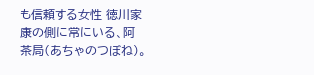も信頼する女性 徳川家康の側に常にいる、阿茶局(あちゃのつぼね)。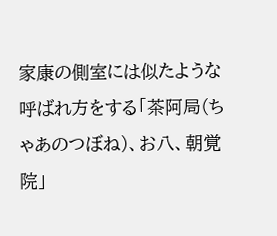家康の側室には似たような呼ばれ方をする「茶阿局(ちゃあのつぼね)、お八、朝覚院」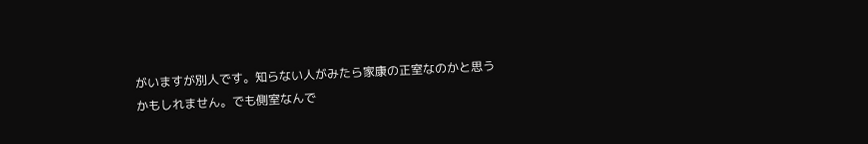がいますが別人です。知らない人がみたら家康の正室なのかと思うかもしれません。でも側室なんで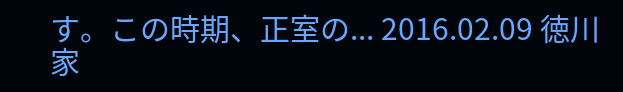す。この時期、正室の... 2016.02.09 徳川家